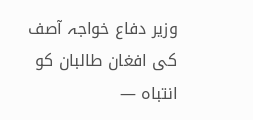وزیر دفاع خواجہ آصف کی افغان طالبان کو انتباہ —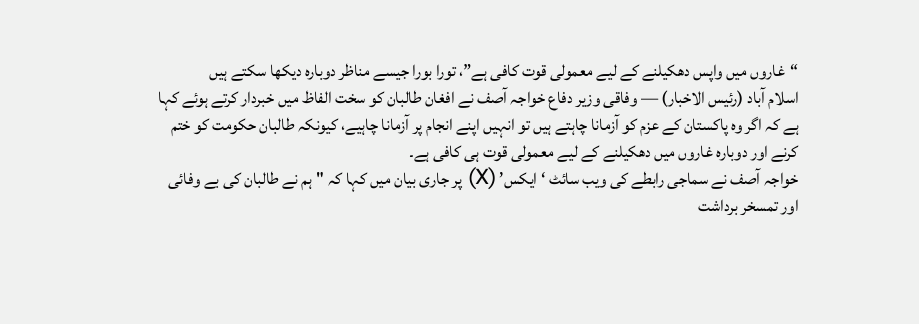“غاروں میں واپس دھکیلنے کے لیے معمولی قوت کافی ہے”، تورا بورا جیسے مناظر دوبارہ دیکھا سکتے ہیں
اسلام آباد (رئیس الاخبار) — وفاقی وزیر دفاع خواجہ آصف نے افغان طالبان کو سخت الفاظ میں خبردار کرتے ہوئے کہا ہے کہ اگر وہ پاکستان کے عزم کو آزمانا چاہتے ہیں تو انہیں اپنے انجام پر آزمانا چاہیے، کیونکہ طالبان حکومت کو ختم کرنے اور دوبارہ غاروں میں دھکیلنے کے لیے معمولی قوت ہی کافی ہے۔
خواجہ آصف نے سماجی رابطے کی ویب سائٹ ‘ایکس’ (X) پر جاری بیان میں کہا کہ "ہم نے طالبان کی بے وفائی اور تمسخر برداشت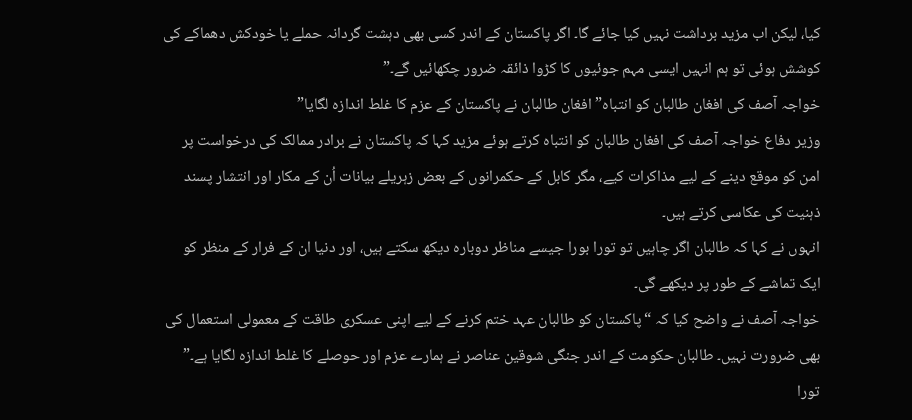کیا، لیکن اب مزید برداشت نہیں کیا جائے گا۔ اگر پاکستان کے اندر کسی بھی دہشت گردانہ حملے یا خودکش دھماکے کی کوشش ہوئی تو ہم انہیں ایسی مہم جوئیوں کا کڑوا ذائقہ ضرور چکھائیں گے۔”
خواجہ آصف کی افغان طالبان کو انتباہ”افغان طالبان نے پاکستان کے عزم کا غلط اندازہ لگایا”
وزیر دفاع خواجہ آصف کی افغان طالبان کو انتباہ کرتے ہوئے مزید کہا کہ پاکستان نے برادر ممالک کی درخواست پر امن کو موقع دینے کے لیے مذاکرات کیے، مگر کابل کے حکمرانوں کے بعض زہریلے بیانات اُن کے مکار اور انتشار پسند ذہنیت کی عکاسی کرتے ہیں۔
انہوں نے کہا کہ طالبان اگر چاہیں تو تورا بورا جیسے مناظر دوبارہ دیکھ سکتے ہیں، اور دنیا ان کے فرار کے منظر کو ایک تماشے کے طور پر دیکھے گی۔
خواجہ آصف نے واضح کیا کہ “پاکستان کو طالبان عہد ختم کرنے کے لیے اپنی عسکری طاقت کے معمولی استعمال کی بھی ضرورت نہیں۔ طالبان حکومت کے اندر جنگی شوقین عناصر نے ہمارے عزم اور حوصلے کا غلط اندازہ لگایا ہے۔”
تورا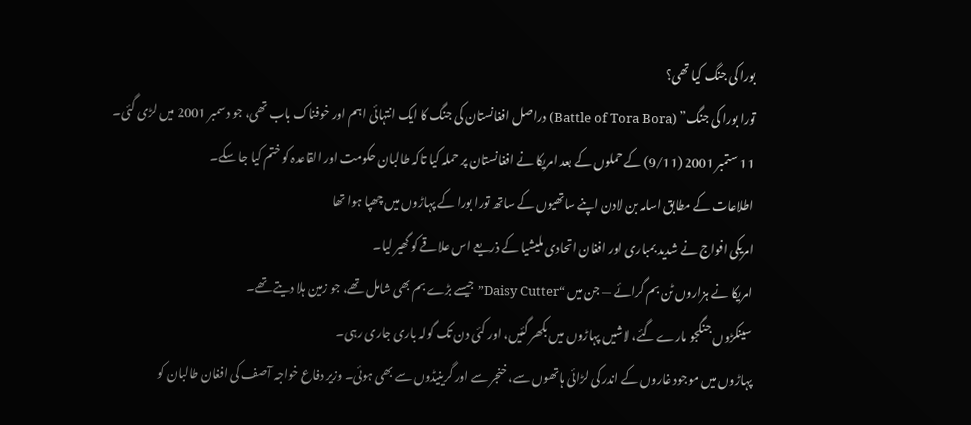بورا کی جنگ کیا تھی؟
تورا بورا کی جنگ” (Battle of Tora Bora) دراصل افغانستان کی جنگ کا ایک انتہائی اہم اور خوفناک باب تھی، جو دسمبر 2001 میں لڑی گئی۔
11 ستمبر 2001 (9/11) کے حملوں کے بعد امریکا نے افغانستان پر حملہ کیا تاکہ طالبان حکومت اور القاعدہ کو ختم کیا جا سکے۔
اطلاعات کے مطابق اسامہ بن لادن اپنے ساتھیوں کے ساتھ تورا بورا کے پہاڑوں میں چھپا ہوا تھا
امریکی افواج نے شدید بمباری اور افغان اتحادی ملیشیا کے ذریعے اس علاقے کو گھیر لیا۔
امریکا نے ہزاروں ٹن بم گرائے — جن میں “Daisy Cutter” جیسے بڑے بم بھی شامل تھے، جو زمین ہلا دیتے تھے۔
سینکڑوں جنگجو مارے گئے، لاشیں پہاڑوں میں بکھر گئیں، اور کئی دن تک گولہ باری جاری رہی۔
پہاڑوں میں موجود غاروں کے اندر کی لڑائی ہاتھوں سے، خنجر سے اور گرینیڈوں سے بھی ہوئی۔ وزیر دفاع خواجہ آصف کی افغان طالبان کو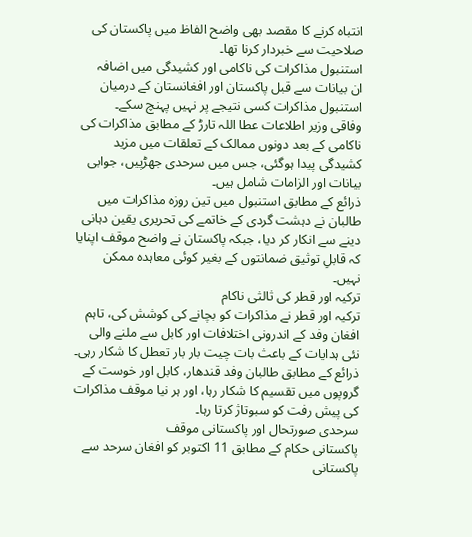انتباہ کرنے کا مقصد بھی واضح الفاظ میں پاکستان کی صلاحیت سے خبردار کرنا تھا۔
استنبول مذاکرات کی ناکامی اور کشیدگی میں اضافہ
ان بیانات سے قبل پاکستان اور افغانستان کے درمیان استنبول مذاکرات کسی نتیجے پر نہیں پہنچ سکے۔
وفاقی وزیر اطلاعات عطا اللہ تارڑ کے مطابق مذاکرات کی ناکامی کے بعد دونوں ممالک کے تعلقات میں مزید کشیدگی پیدا ہوگئی، جس میں سرحدی جھڑپیں، جوابی بیانات اور الزامات شامل ہیں۔
ذرائع کے مطابق استنبول میں تین روزہ مذاکرات میں طالبان نے دہشت گردی کے خاتمے کی تحریری یقین دہانی دینے سے انکار کر دیا، جبکہ پاکستان نے واضح موقف اپنایا کہ قابلِ توثیق ضمانتوں کے بغیر کوئی معاہدہ ممکن نہیں۔
ترکیہ اور قطر کی ثالثی ناکام
ترکیہ اور قطر نے مذاکرات کو بچانے کی کوشش کی، تاہم افغان وفد کے اندرونی اختلافات اور کابل سے ملنے والی نئی ہدایات کے باعث بات چیت بار بار تعطل کا شکار رہی۔
ذرائع کے مطابق طالبان وفد قندھار، کابل اور خوست کے گروپوں میں تقسیم کا شکار رہا، اور ہر نیا موقف مذاکرات کی پیش رفت کو سبوتاژ کرتا رہا۔
سرحدی صورتحال اور پاکستانی موقف
پاکستانی حکام کے مطابق 11 اکتوبر کو افغان سرحد سے پاکستانی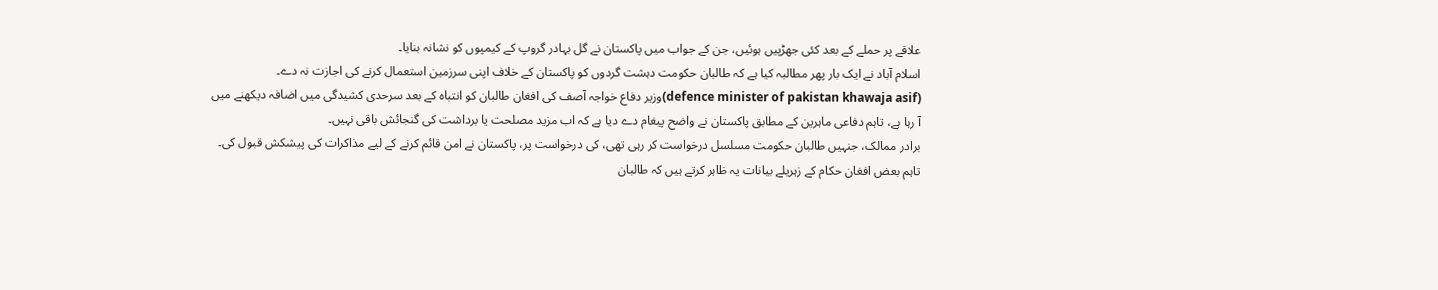علاقے پر حملے کے بعد کئی جھڑپیں ہوئیں، جن کے جواب میں پاکستان نے گل بہادر گروپ کے کیمپوں کو نشانہ بنایا۔
اسلام آباد نے ایک بار پھر مطالبہ کیا ہے کہ طالبان حکومت دہشت گردوں کو پاکستان کے خلاف اپنی سرزمین استعمال کرنے کی اجازت نہ دے۔
(defence minister of pakistan khawaja asif)وزیر دفاع خواجہ آصف کی افغان طالبان کو انتباہ کے بعد سرحدی کشیدگی میں اضافہ دیکھنے میں آ رہا ہے، تاہم دفاعی ماہرین کے مطابق پاکستان نے واضح پیغام دے دیا ہے کہ اب مزید مصلحت یا برداشت کی گنجائش باقی نہیں۔
برادر ممالک، جنہیں طالبان حکومت مسلسل درخواست کر رہی تھی، کی درخواست پر، پاکستان نے امن قائم کرنے کے لیے مذاکرات کی پیشکش قبول کی۔
تاہم بعض افغان حکام کے زہریلے بیانات یہ ظاہر کرتے ہیں کہ طالبان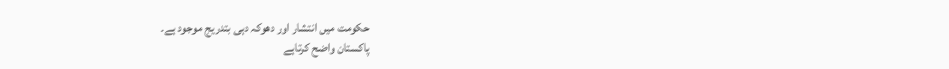حکومت میں انتشار اور دھوکہ دہی بتدریج موجود ہے۔
پاکستان واضح کرتاہے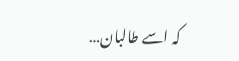کہ اسے طالبان…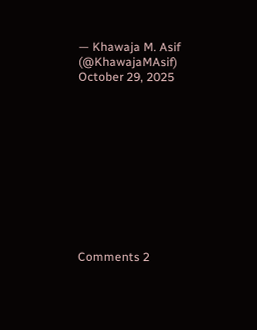— Khawaja M. Asif (@KhawajaMAsif) October 29, 2025











Comments 2